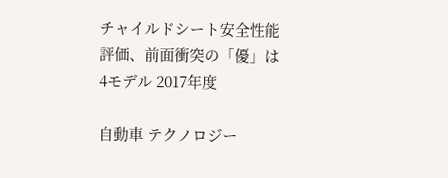チャイルドシート安全性能評価、前面衝突の「優」は4モデル 2017年度

自動車 テクノロジー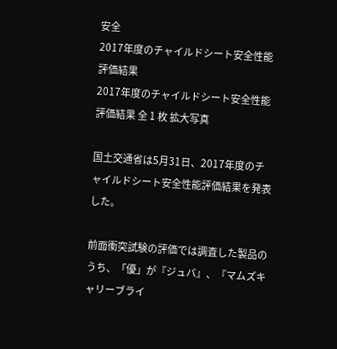安全
2017年度のチャイルドシート安全性能評価結果
2017年度のチャイルドシート安全性能評価結果 全 1 枚 拡大写真

国土交通省は5月31日、2017年度のチャイルドシート安全性能評価結果を発表した。

前面衝突試験の評価では調査した製品のうち、「優」が『ジュバ』、『マムズキャリーブライ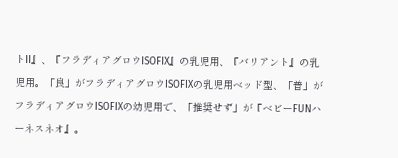トII』、『フラディアグロウISOFIX』の乳児用、『バリアント』の乳児用。「良」がフラディアグロウISOFIXの乳児用ベッド型、「普」がフラディアグロウISOFIXの幼児用で、「推奨せず」が『ベビーFUNハーネスネオ』。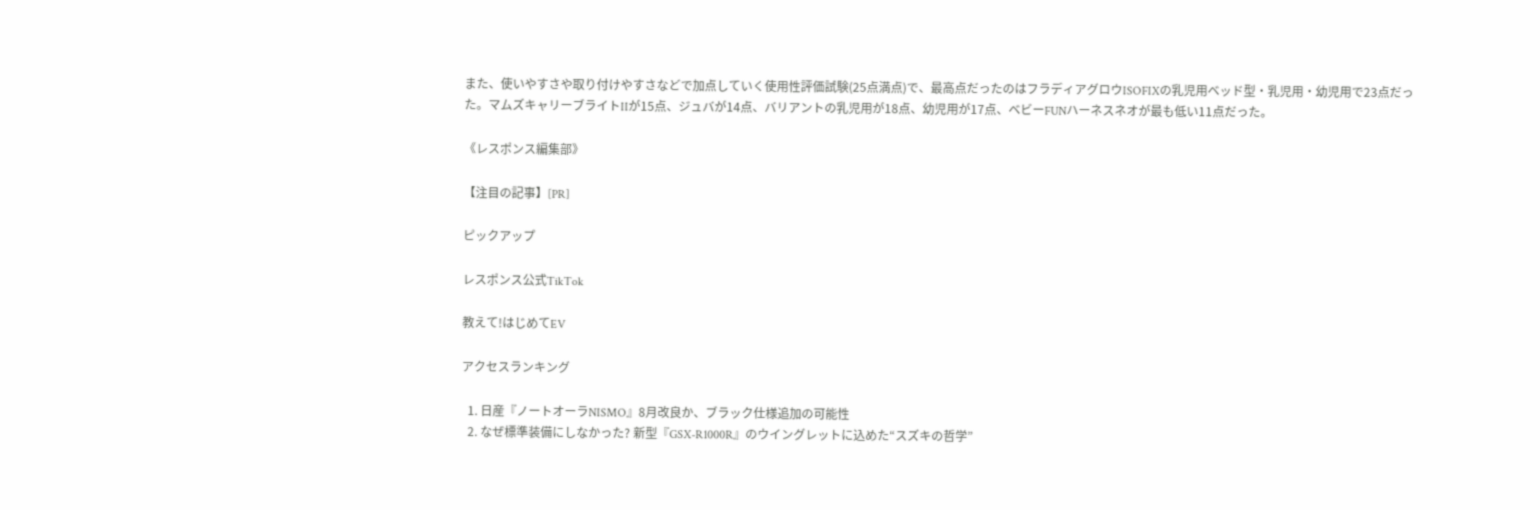また、使いやすさや取り付けやすさなどで加点していく使用性評価試験(25点満点)で、最高点だったのはフラディアグロウISOFIXの乳児用ベッド型・乳児用・幼児用で23点だった。マムズキャリーブライトIIが15点、ジュバが14点、バリアントの乳児用が18点、幼児用が17点、ベビーFUNハーネスネオが最も低い11点だった。

《レスポンス編集部》

【注目の記事】[PR]

ピックアップ

レスポンス公式TikTok

教えて!はじめてEV

アクセスランキング

  1. 日産『ノートオーラNISMO』8月改良か、ブラック仕様追加の可能性
  2. なぜ標準装備にしなかった? 新型『GSX-R1000R』のウイングレットに込めた“スズキの哲学”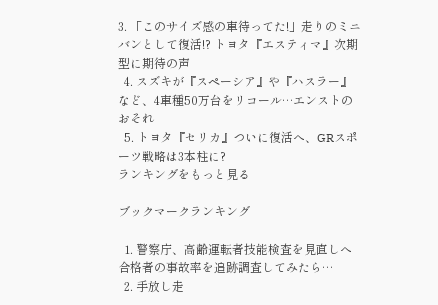3. 「このサイズ感の車待ってた!」走りのミニバンとして復活!? トヨタ『エスティマ』次期型に期待の声
  4. スズキが『スペーシア』や『ハスラー』など、4車種50万台をリコール…エンストのおそれ
  5. トヨタ『セリカ』ついに復活へ、GRスポーツ戦略は3本柱に?
ランキングをもっと見る

ブックマークランキング

  1. 警察庁、高齢運転者技能検査を見直しへ 合格者の事故率を追跡調査してみたら…
  2. 手放し走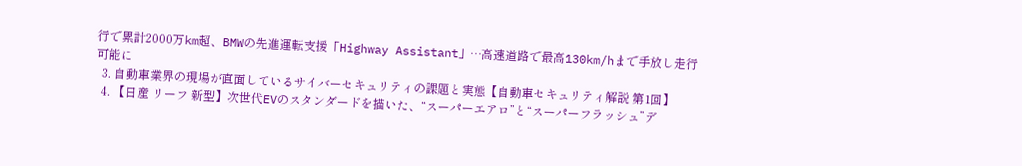行で累計2000万km超、BMWの先進運転支援「Highway Assistant」…高速道路で最高130km/hまで手放し走行可能に
  3. 自動車業界の現場が直面しているサイバーセキュリティの課題と実態【自動車セキュリティ解説 第1回】
  4. 【日産 リーフ 新型】次世代EVのスタンダードを描いた、“スーパーエアロ”と“スーパーフラッシュ”デ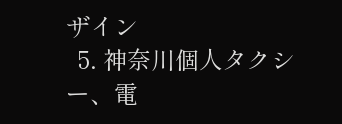ザイン
  5. 神奈川個人タクシー、電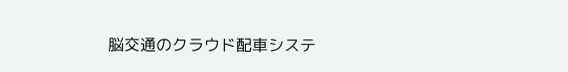脳交通のクラウド配車システ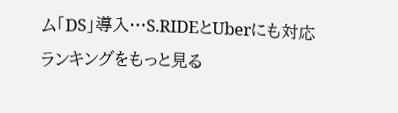ム「DS」導入…S.RIDEとUberにも対応
ランキングをもっと見る